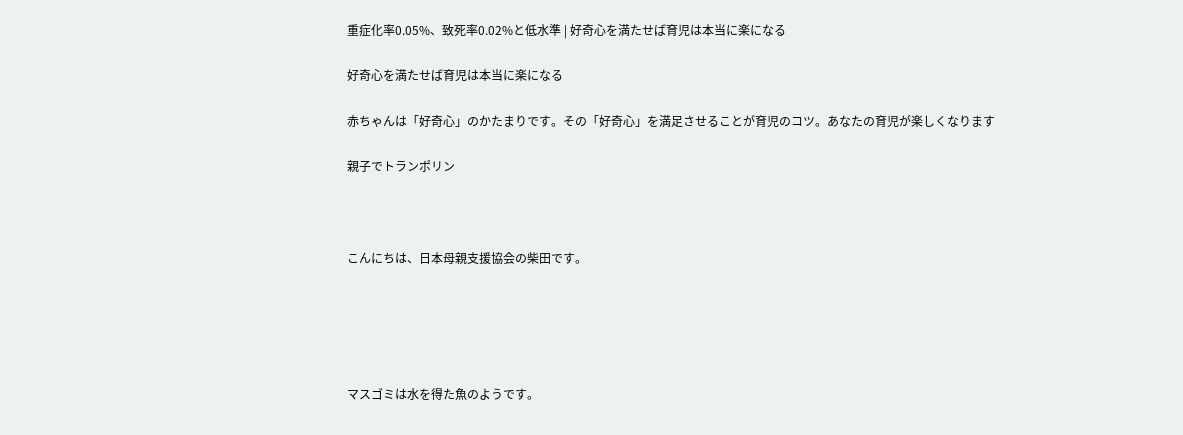重症化率0.05%、致死率0.02%と低水準 | 好奇心を満たせば育児は本当に楽になる

好奇心を満たせば育児は本当に楽になる

赤ちゃんは「好奇心」のかたまりです。その「好奇心」を満足させることが育児のコツ。あなたの育児が楽しくなります

親子でトランポリン



こんにちは、日本母親支援協会の柴田です。





マスゴミは水を得た魚のようです。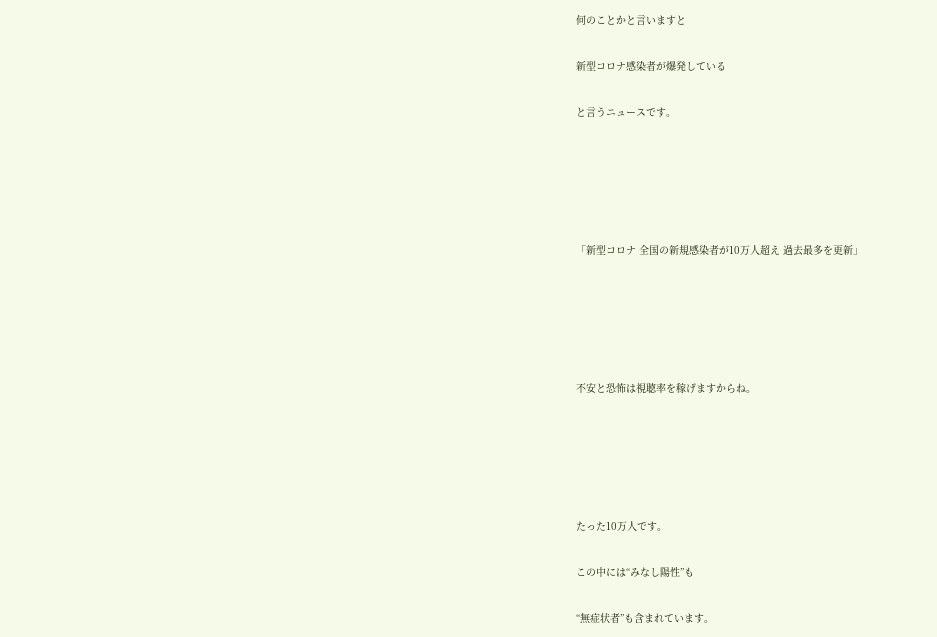何のことかと言いますと

新型コロナ感染者が爆発している

と言うニュースです。





「新型コロナ 全国の新規感染者が10万人超え 過去最多を更新」





不安と恐怖は視聴率を稼げますからね。





たった10万人です。

この中には“みなし陽性”も

“無症状者”も含まれています。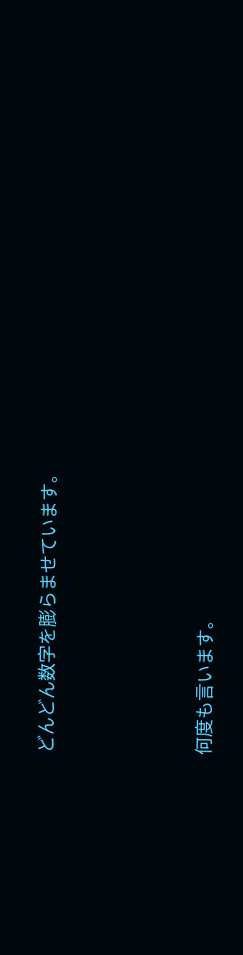どんどん数字を膨らませています。





何度も言います。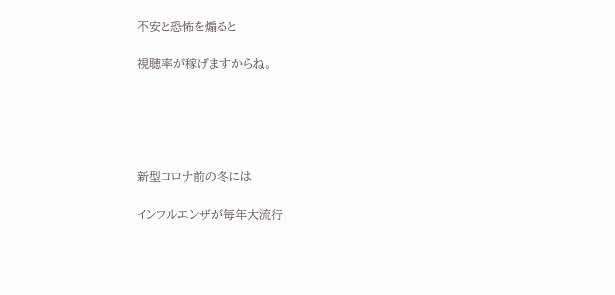不安と恐怖を煽ると

視聴率が稼げますからね。





新型コロナ前の冬には

インフルエンザが毎年大流行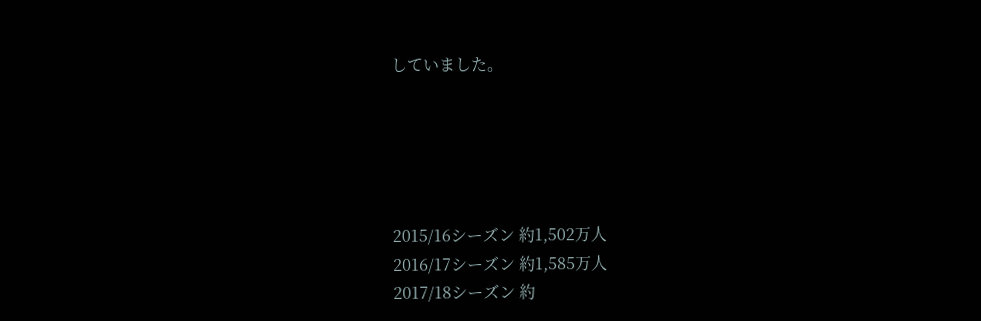していました。





2015/16シーズン 約1,502万人
2016/17シーズン 約1,585万人
2017/18シーズン 約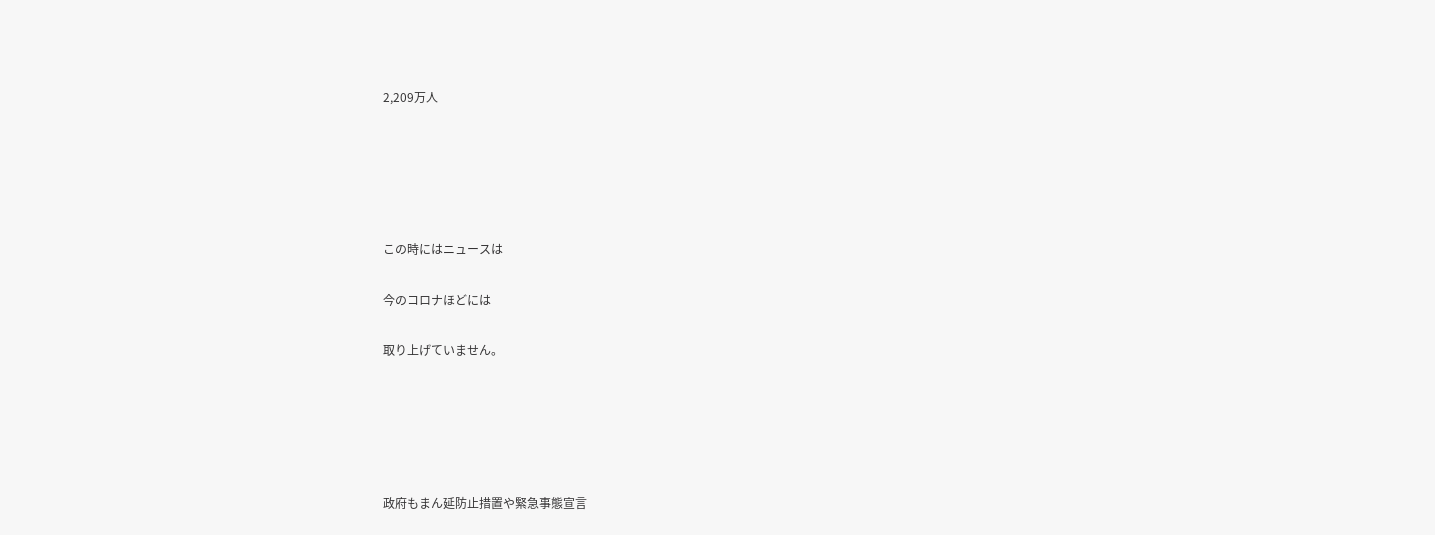2,209万人





この時にはニュースは

今のコロナほどには

取り上げていません。





政府もまん延防止措置や緊急事態宣言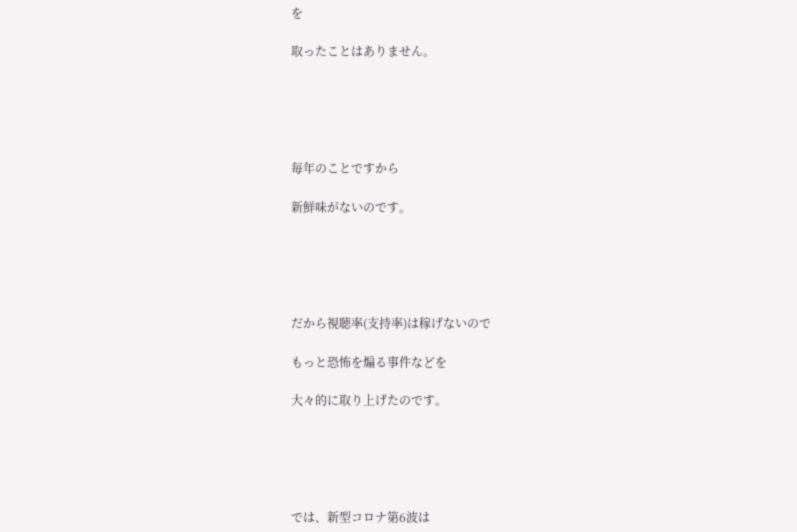を

取ったことはありません。





毎年のことですから

新鮮味がないのです。





だから視聴率(支持率)は稼げないので

もっと恐怖を煽る事件などを

大々的に取り上げたのです。





では、新型コロナ第6波は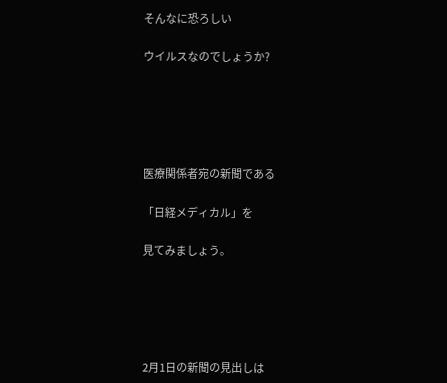そんなに恐ろしい

ウイルスなのでしょうか?





医療関係者宛の新聞である

「日経メディカル」を

見てみましょう。





2月1日の新聞の見出しは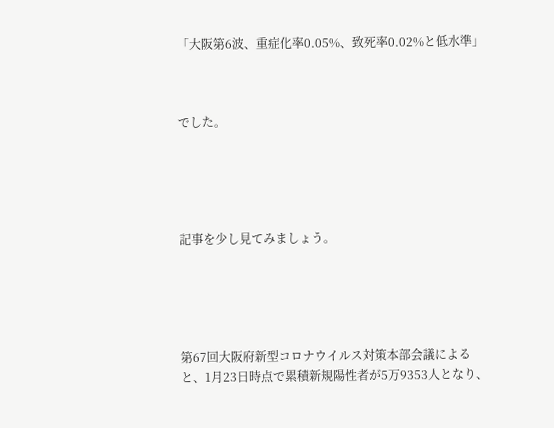「大阪第6波、重症化率0.05%、致死率0.02%と低水準」



でした。





記事を少し見てみましょう。





第67回大阪府新型コロナウイルス対策本部会議によると、1月23日時点で累積新規陽性者が5万9353人となり、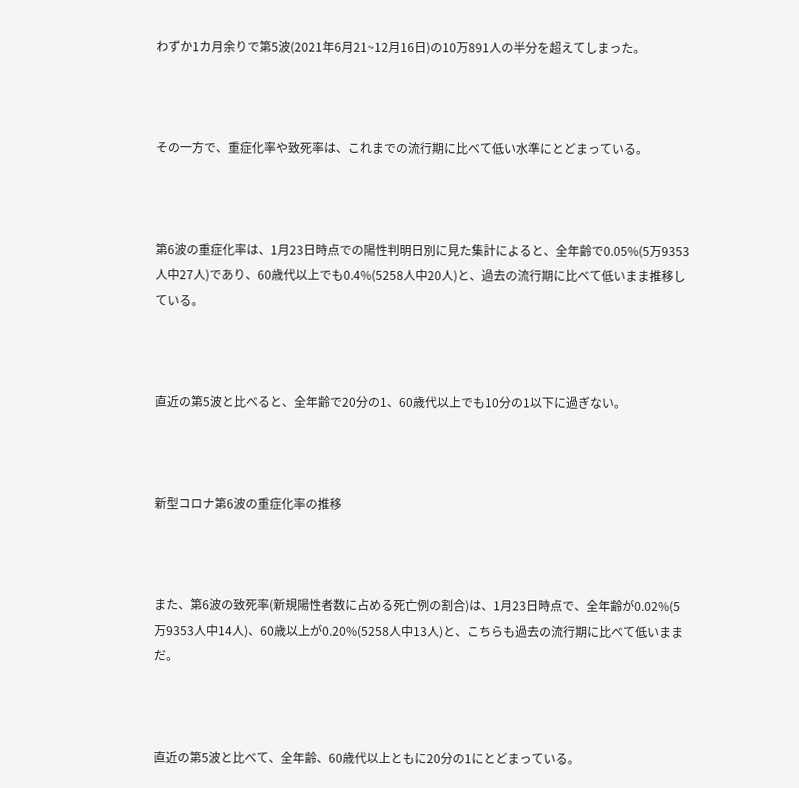わずか1カ月余りで第5波(2021年6月21~12月16日)の10万891人の半分を超えてしまった。



その一方で、重症化率や致死率は、これまでの流行期に比べて低い水準にとどまっている。



第6波の重症化率は、1月23日時点での陽性判明日別に見た集計によると、全年齢で0.05%(5万9353人中27人)であり、60歳代以上でも0.4%(5258人中20人)と、過去の流行期に比べて低いまま推移している。



直近の第5波と比べると、全年齢で20分の1、60歳代以上でも10分の1以下に過ぎない。



新型コロナ第6波の重症化率の推移



また、第6波の致死率(新規陽性者数に占める死亡例の割合)は、1月23日時点で、全年齢が0.02%(5万9353人中14人)、60歳以上が0.20%(5258人中13人)と、こちらも過去の流行期に比べて低いままだ。



直近の第5波と比べて、全年齢、60歳代以上ともに20分の1にとどまっている。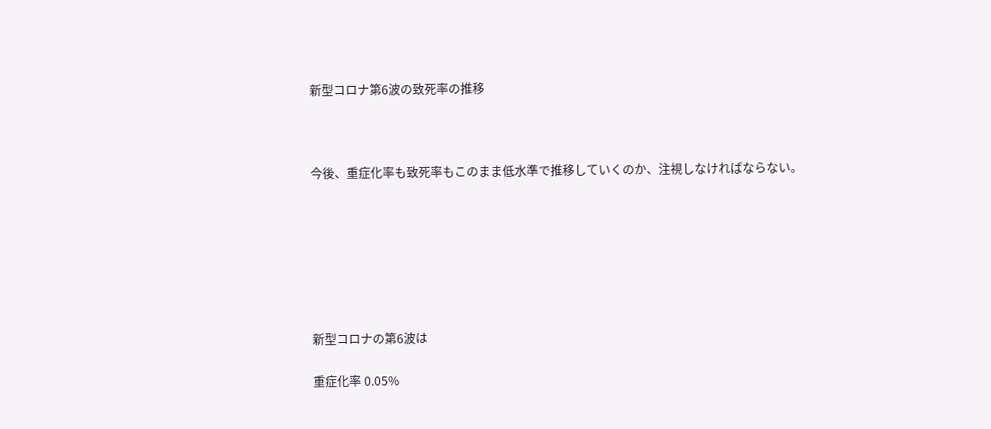新型コロナ第6波の致死率の推移



今後、重症化率も致死率もこのまま低水準で推移していくのか、注視しなければならない。







新型コロナの第6波は

重症化率 0.05%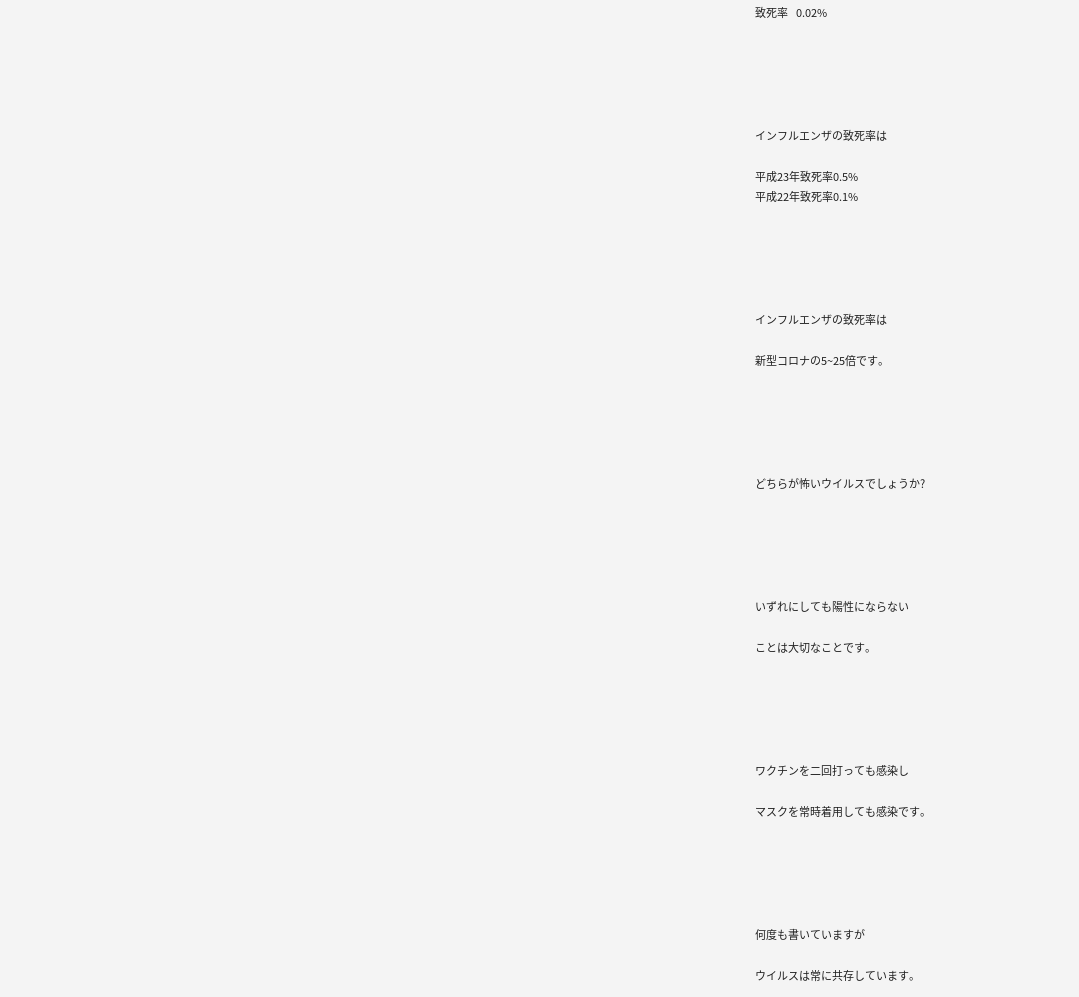致死率    0.02%





インフルエンザの致死率は

平成23年致死率0.5%
平成22年致死率0.1%





インフルエンザの致死率は

新型コロナの5~25倍です。





どちらが怖いウイルスでしょうか?





いずれにしても陽性にならない

ことは大切なことです。





ワクチンを二回打っても感染し

マスクを常時着用しても感染です。





何度も書いていますが

ウイルスは常に共存しています。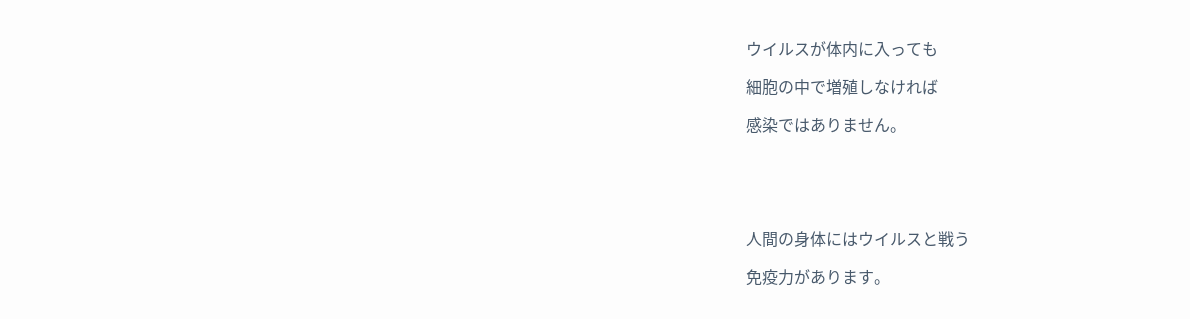ウイルスが体内に入っても

細胞の中で増殖しなければ

感染ではありません。





人間の身体にはウイルスと戦う

免疫力があります。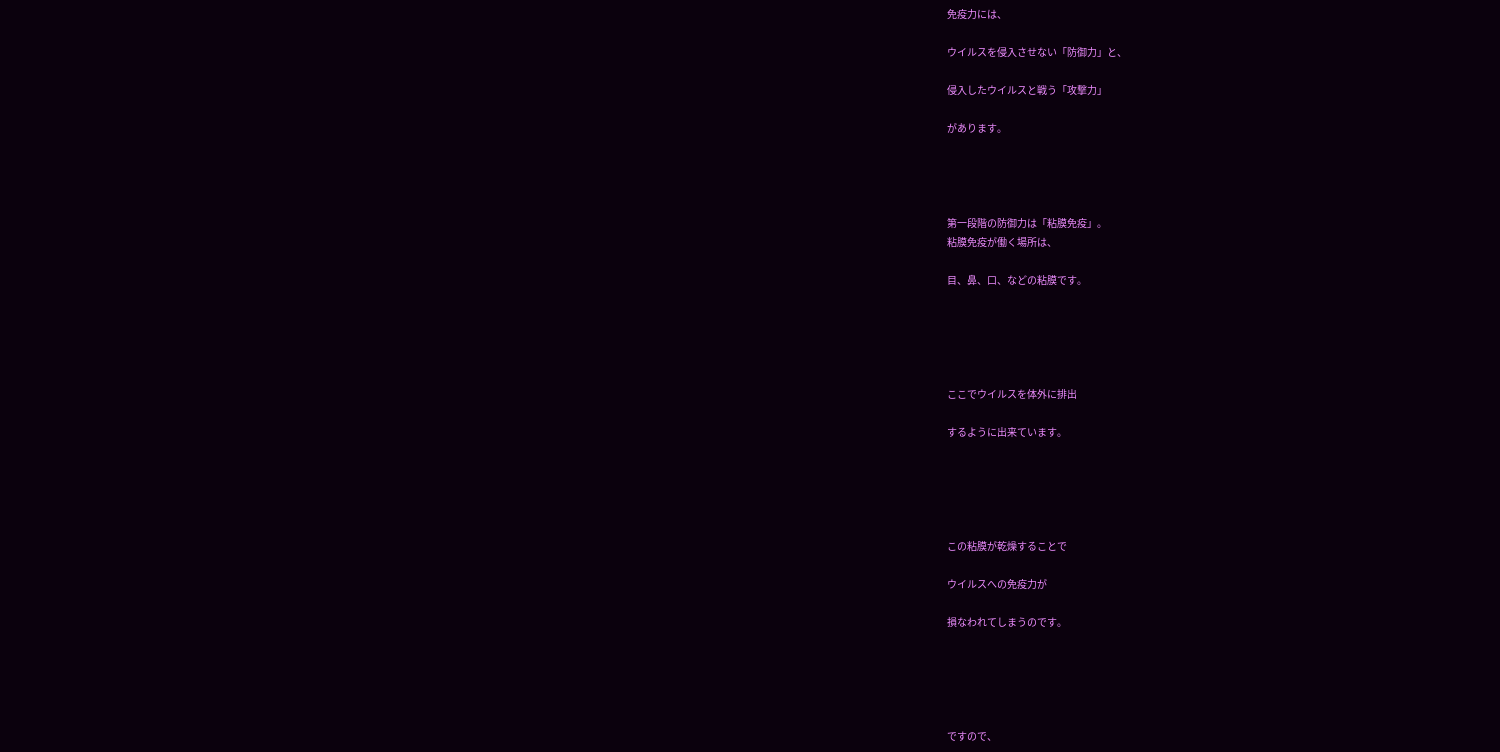免疫力には、

ウイルスを侵入させない「防御力」と、

侵入したウイルスと戦う「攻撃力」

があります。




第一段階の防御力は「粘膜免疫」。
粘膜免疫が働く場所は、

目、鼻、口、などの粘膜です。





ここでウイルスを体外に排出

するように出来ています。





この粘膜が乾燥することで

ウイルスへの免疫力が

損なわれてしまうのです。





ですので、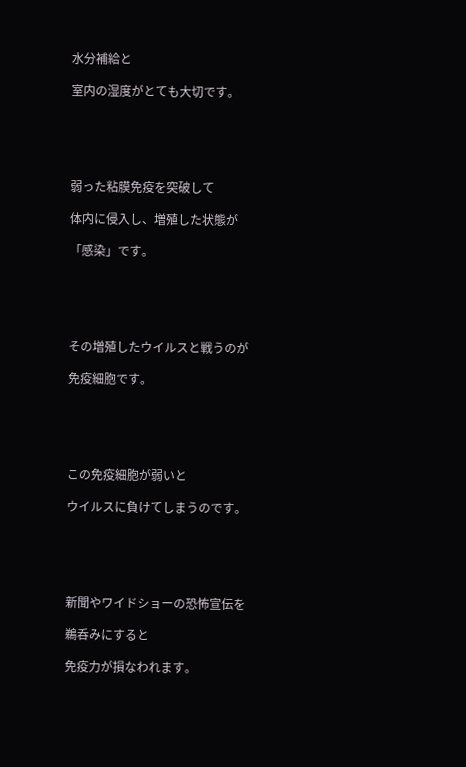水分補給と

室内の湿度がとても大切です。





弱った粘膜免疫を突破して

体内に侵入し、増殖した状態が

「感染」です。





その増殖したウイルスと戦うのが

免疫細胞です。





この免疫細胞が弱いと

ウイルスに負けてしまうのです。





新聞やワイドショーの恐怖宣伝を

鵜呑みにすると

免疫力が損なわれます。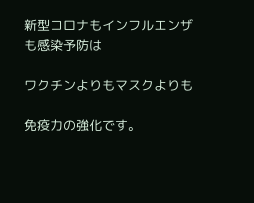新型コロナもインフルエンザも感染予防は

ワクチンよりもマスクよりも

免疫力の強化です。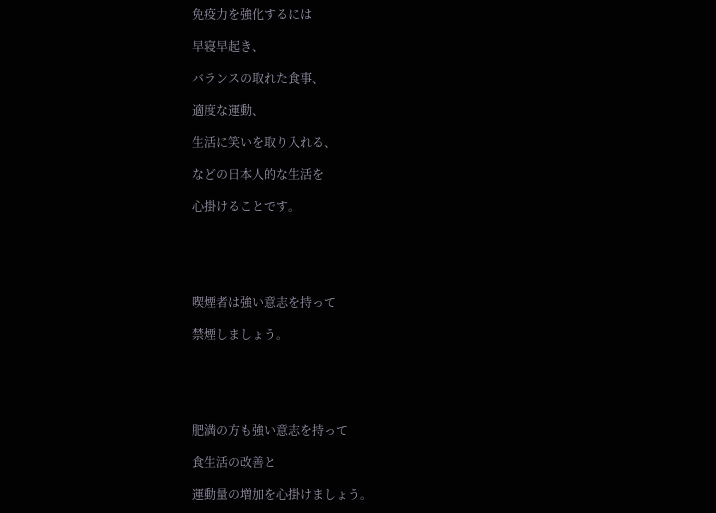免疫力を強化するには

早寝早起き、

バランスの取れた食事、

適度な運動、

生活に笑いを取り入れる、

などの日本人的な生活を

心掛けることです。





喫煙者は強い意志を持って

禁煙しましょう。





肥満の方も強い意志を持って

食生活の改善と

運動量の増加を心掛けましょう。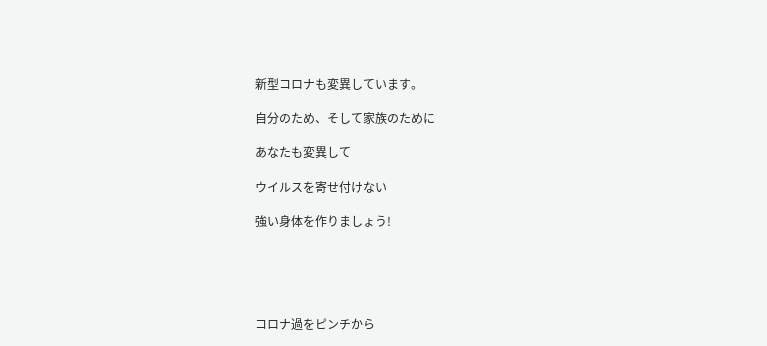新型コロナも変異しています。

自分のため、そして家族のために

あなたも変異して

ウイルスを寄せ付けない

強い身体を作りましょう!





コロナ過をピンチから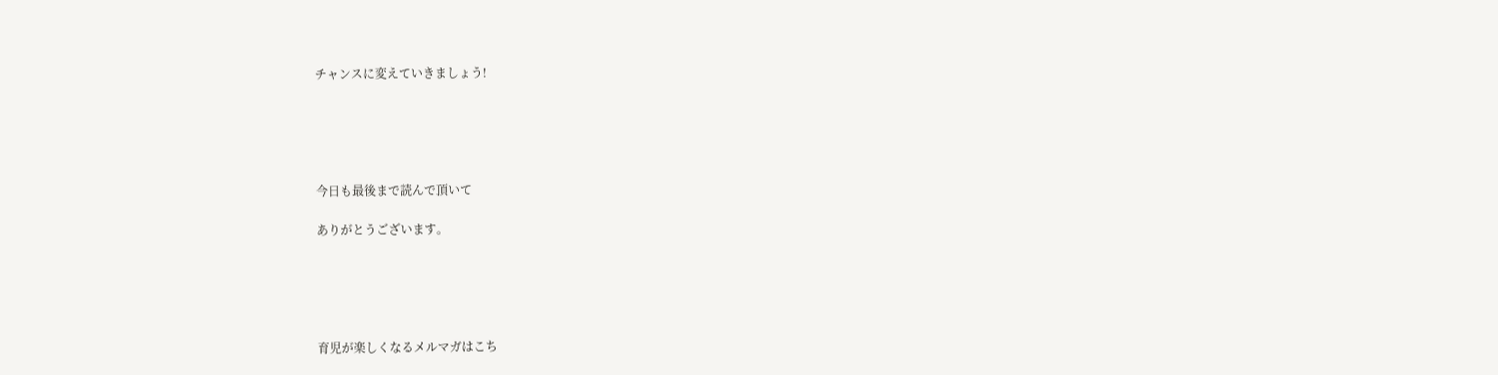チャンスに変えていきましょう!





今日も最後まで読んで頂いて

ありがとうございます。





育児が楽しくなるメルマガはこち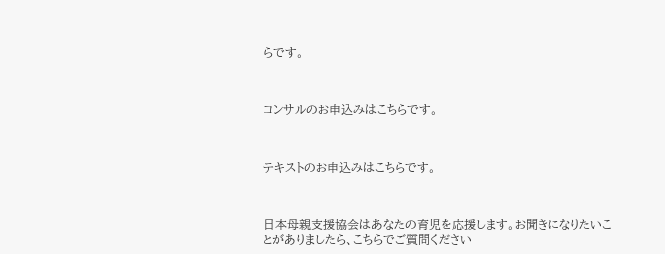らです。



コンサルのお申込みはこちらです。



テキストのお申込みはこちらです。



日本母親支援協会はあなたの育児を応援します。お聞きになりたいことがありましたら、こちらでご質問ください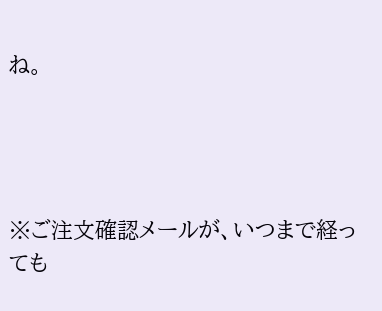ね。




※ご注文確認メールが、いつまで経っても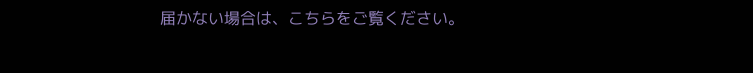届かない場合は、こちらをご覧ください。